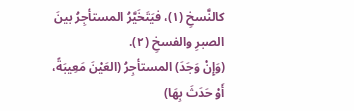كالنَّسخِ (١)، فيَتَخَيَّرُ المستأجِرُ بينَ الصبرِ والفسخِ (٢).
(وَإِنْ وَجَدَ) المستأجِرُ (العَيْنَ مَعِيبَةً، أَوْ حَدَثَ بِهَا)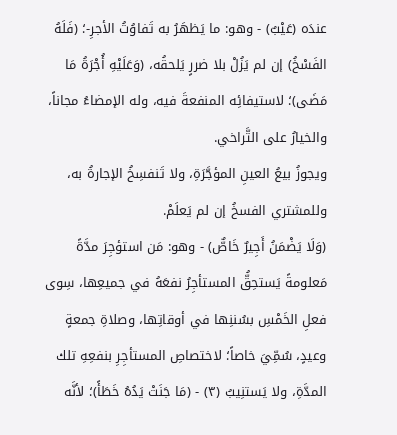عندَه (عَيْبٌ) - وهو: ما يَظهَرُ به تَفاوُتُ الأجرِ-؛ (فَلَهُ الفَسْخُ) إن لم يَزُلْ بلا ضررٍ يَلحقُه، (وَعَلَيْهِ أُجْرَةُ مَا مَضَى)؛ لاستيفائِه المنفعةَ فيه، وله الإمضاءُ مجاناً، والخيارُ على التَّراخي.
ويجوزُ بيعُ العينِ المؤجَّرَةِ، ولا تَنفسِخُ الإجارةُ به، وللمشتري الفسخُ إن لم يَعلَمْ.
(وَلَا يَضْمَنُ أَجِيرٌ خَاصٌّ) - وهو: مَن استؤجِرَ مدَّةً مَعلومةً يَستحِقُّ المستأجِرُ نفعَهُ في جميعِها، سِوى فعلِ الخَمْسِ بسُننِها في أوقاتِها، وصلاةِ جمعةٍ وعيدٍ، سُمِّيَ خاصاً؛ لاختصاصِ المستأجِرِ بنفعِهِ تلك المدَّةِ، ولا يَستنِيبُ (٣) - (مَا جَنَتْ يَدُهُ خَطَأً)؛ لأنَّه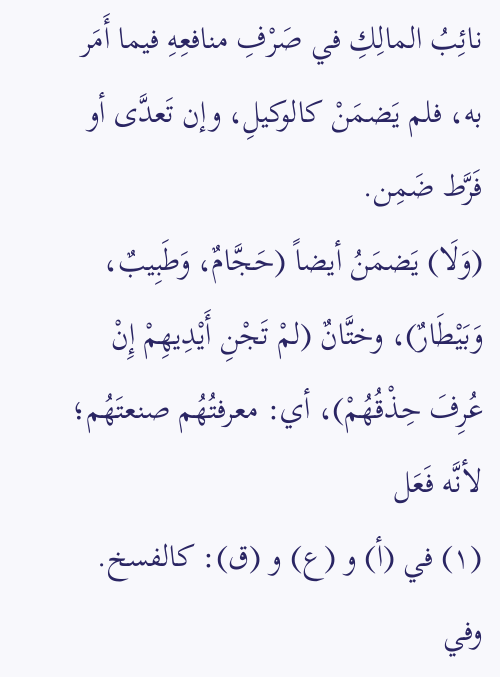نائِبُ المالِكِ في صَرْفِ منافعِهِ فيما أَمَر به، فلم يَضمَنْ كالوكيلِ، وإن تَعدَّى أو فَرَّط ضَمِن.
(وَلَا) يَضمَنُ أيضاً (حَجَّامٌ، وَطَبِيبٌ، وَبَيْطَارٌ)، وختَّانٌ (لمْ تَجْنِ أَيْدِيهِمْ إِنْ عُرِفَ حِذْقُهُمْ)، أي: معرفتُهُم صنعتَهُم؛ لأنَّه فَعَل
(١) في (أ) و (ع) و (ق): كالفسخ. وفي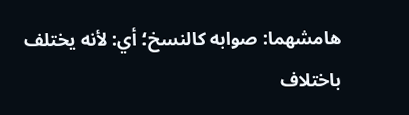هامشهما: صوابه كالنسخ؛ أي: لأنه يختلف باختلاف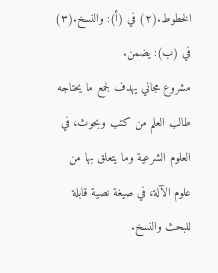الخطوط.(٢) في (أ): والنسخ.(٣) في (ب): يضمن.
مشروع مجاني يهدف لجمع ما يحتاجه طالب العلم من كتب وبحوث، في العلوم الشرعية وما يتعلق بها من علوم الآلة، في صيغة نصية قابلة للبحث والنسخ.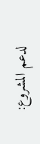لدعم المشروع: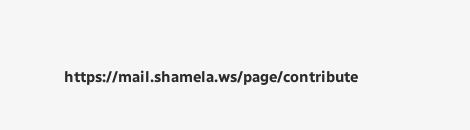https://mail.shamela.ws/page/contribute